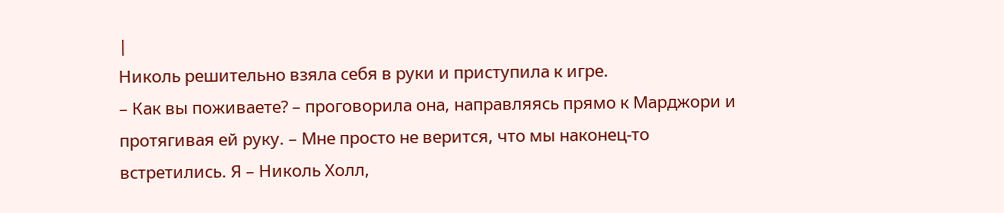|
Николь решительно взяла себя в руки и приступила к игре.
– Как вы поживаете? – проговорила она, направляясь прямо к Марджори и протягивая ей руку. – Мне просто не верится, что мы наконец-то встретились. Я – Николь Холл,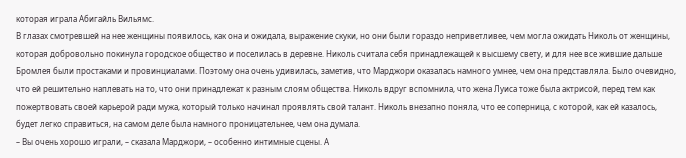которая играла Абигайль Вильямс.
В глазах смотревшей на нее женщины появилось, как она и ожидала, выражение скуки, но они были гораздо неприветливее, чем могла ожидать Николь от женщины, которая добровольно покинула городское общество и поселилась в деревне. Николь считала себя принадлежащей к высшему свету, и для нее все жившие дальше Бромлея были простаками и провинциалами. Поэтому она очень удивилась, заметив, что Марджори оказалась намного умнее, чем она представляла. Было очевидно, что ей решительно наплевать на то, что они принадлежат к разным слоям общества. Николь вдруг вспомнила, что жена Луиса тоже была актрисой, перед тем как пожертвовать своей карьерой ради мужа, который только начинал проявлять свой талант. Николь внезапно поняла, что ее соперница, с которой, как ей казалось, будет легко справиться, на самом деле была намного проницательнее, чем она думала.
– Вы очень хорошо играли, – сказала Марджори, – особенно интимные сцены. А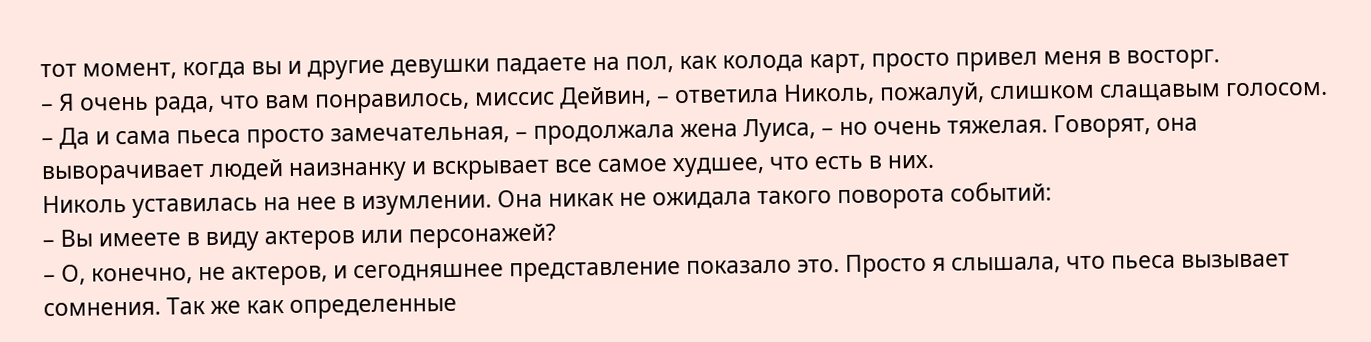тот момент, когда вы и другие девушки падаете на пол, как колода карт, просто привел меня в восторг.
– Я очень рада, что вам понравилось, миссис Дейвин, – ответила Николь, пожалуй, слишком слащавым голосом.
– Да и сама пьеса просто замечательная, – продолжала жена Луиса, – но очень тяжелая. Говорят, она выворачивает людей наизнанку и вскрывает все самое худшее, что есть в них.
Николь уставилась на нее в изумлении. Она никак не ожидала такого поворота событий:
– Вы имеете в виду актеров или персонажей?
– О, конечно, не актеров, и сегодняшнее представление показало это. Просто я слышала, что пьеса вызывает сомнения. Так же как определенные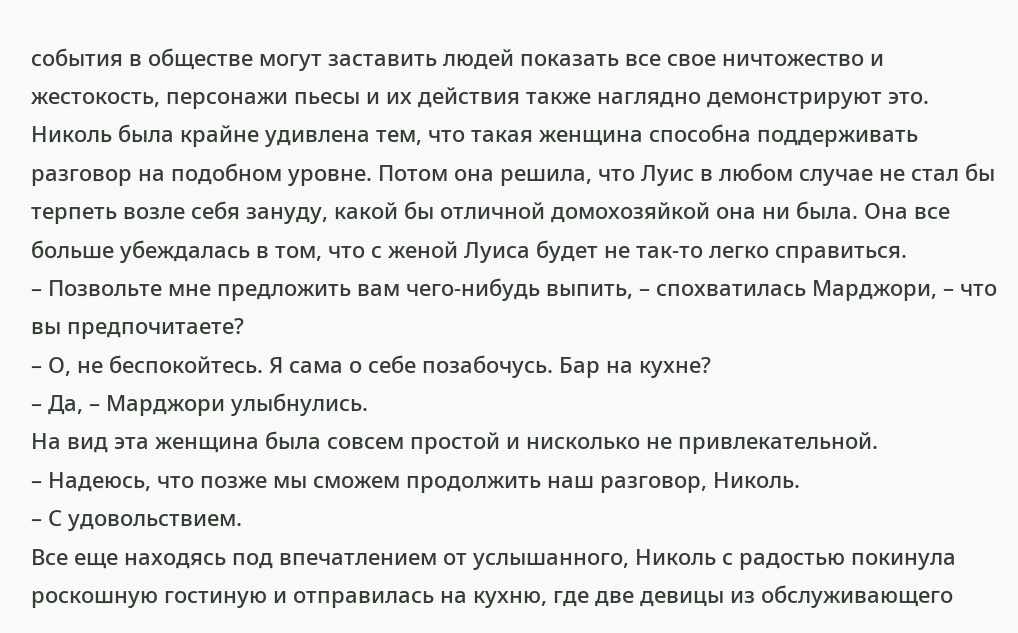события в обществе могут заставить людей показать все свое ничтожество и жестокость, персонажи пьесы и их действия также наглядно демонстрируют это.
Николь была крайне удивлена тем, что такая женщина способна поддерживать разговор на подобном уровне. Потом она решила, что Луис в любом случае не стал бы терпеть возле себя зануду, какой бы отличной домохозяйкой она ни была. Она все больше убеждалась в том, что с женой Луиса будет не так-то легко справиться.
– Позвольте мне предложить вам чего-нибудь выпить, – спохватилась Марджори, – что вы предпочитаете?
– О, не беспокойтесь. Я сама о себе позабочусь. Бар на кухне?
– Да, – Марджори улыбнулись.
На вид эта женщина была совсем простой и нисколько не привлекательной.
– Надеюсь, что позже мы сможем продолжить наш разговор, Николь.
– С удовольствием.
Все еще находясь под впечатлением от услышанного, Николь с радостью покинула роскошную гостиную и отправилась на кухню, где две девицы из обслуживающего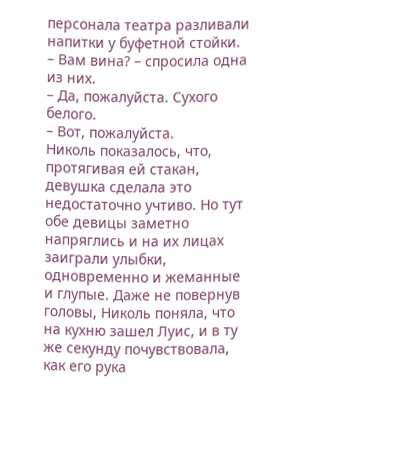персонала театра разливали напитки у буфетной стойки.
– Вам вина? – спросила одна из них.
– Да, пожалуйста. Сухого белого.
– Вот, пожалуйста.
Николь показалось, что, протягивая ей стакан, девушка сделала это недостаточно учтиво. Но тут обе девицы заметно напряглись и на их лицах заиграли улыбки, одновременно и жеманные и глупые. Даже не повернув головы, Николь поняла, что на кухню зашел Луис, и в ту же секунду почувствовала, как его рука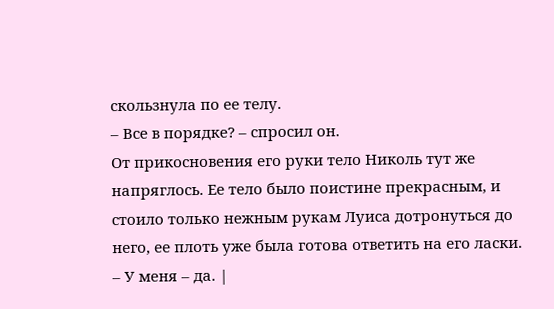скользнула по ее телу.
– Все в порядке? – спросил он.
От прикосновения его руки тело Николь тут же напряглось. Ее тело было поистине прекрасным, и стоило только нежным рукам Луиса дотронуться до него, ее плоть уже была готова ответить на его ласки.
– У меня – да. |